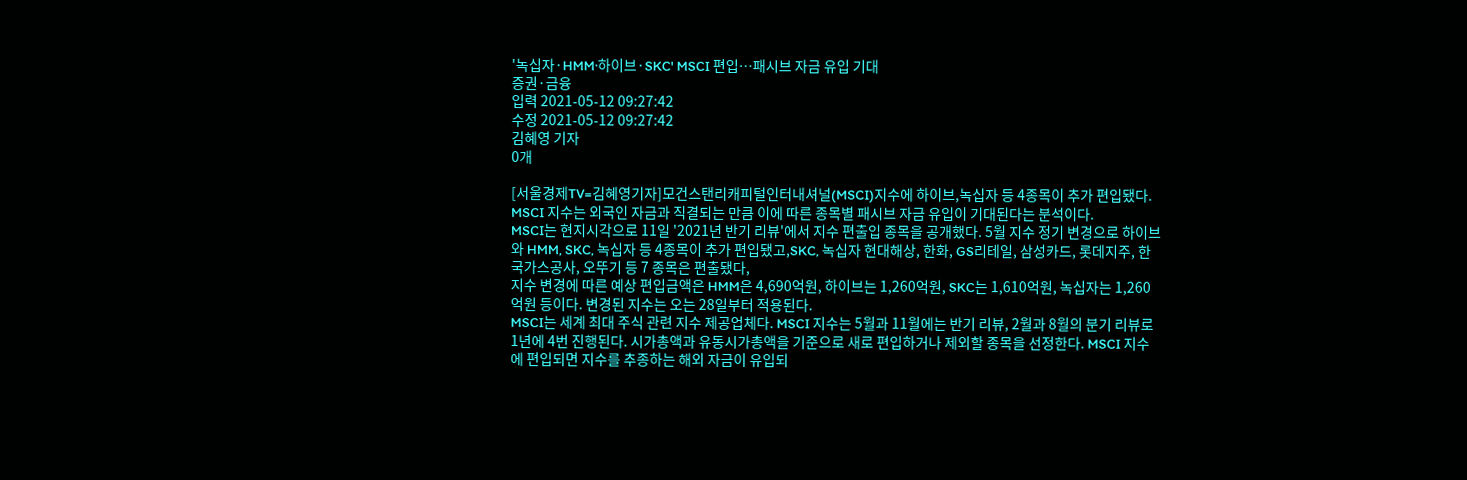'녹십자·HMM·하이브·SKC' MSCI 편입…패시브 자금 유입 기대
증권·금융
입력 2021-05-12 09:27:42
수정 2021-05-12 09:27:42
김혜영 기자
0개

[서울경제TV=김혜영기자]모건스탠리캐피털인터내셔널(MSCI)지수에 하이브,녹십자 등 4종목이 추가 편입됐다. MSCI 지수는 외국인 자금과 직결되는 만큼 이에 따른 종목별 패시브 자금 유입이 기대된다는 분석이다.
MSCI는 현지시각으로 11일 '2021년 반기 리뷰'에서 지수 편출입 종목을 공개했다. 5월 지수 정기 변경으로 하이브와 HMM, SKC, 녹십자 등 4종목이 추가 편입됐고,SKC, 녹십자 현대해상, 한화, GS리테일, 삼성카드, 롯데지주, 한국가스공사, 오뚜기 등 7 종목은 편출됐다,
지수 변경에 따른 예상 편입금액은 HMM은 4,690억원, 하이브는 1,260억원, SKC는 1,610억원, 녹십자는 1,260억원 등이다. 변경된 지수는 오는 28일부터 적용된다.
MSCI는 세계 최대 주식 관련 지수 제공업체다. MSCI 지수는 5월과 11월에는 반기 리뷰, 2월과 8월의 분기 리뷰로 1년에 4번 진행된다. 시가총액과 유동시가총액을 기준으로 새로 편입하거나 제외할 종목을 선정한다. MSCI 지수에 편입되면 지수를 추종하는 해외 자금이 유입되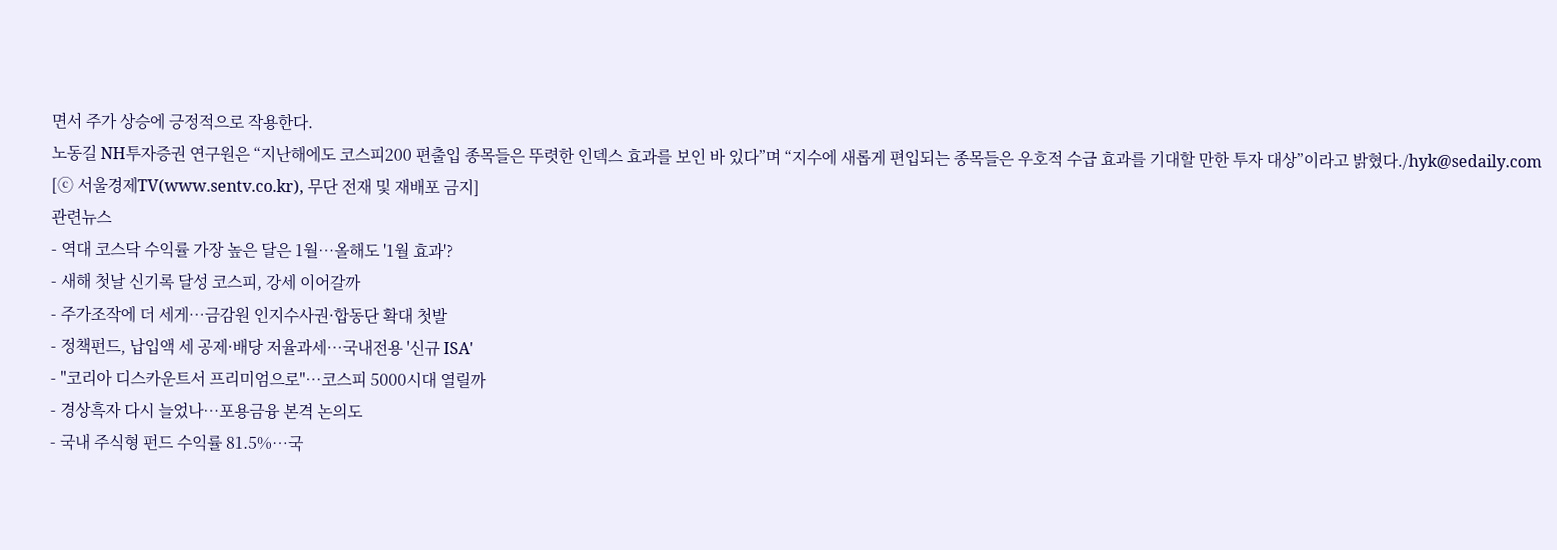면서 주가 상승에 긍정적으로 작용한다.
노동길 NH투자증권 연구원은 “지난해에도 코스피200 편출입 종목들은 뚜렷한 인덱스 효과를 보인 바 있다”며 “지수에 새롭게 편입되는 종목들은 우호적 수급 효과를 기대할 만한 투자 대상”이라고 밝혔다./hyk@sedaily.com
[ⓒ 서울경제TV(www.sentv.co.kr), 무단 전재 및 재배포 금지]
관련뉴스
- 역대 코스닥 수익률 가장 높은 달은 1월…올해도 '1월 효과'?
- 새해 첫날 신기록 달성 코스피, 강세 이어갈까
- 주가조작에 더 세게…금감원 인지수사권·합동단 확대 첫발
- 정책펀드, 납입액 세 공제·배당 저율과세…국내전용 '신규 ISA'
- "코리아 디스카운트서 프리미엄으로"…코스피 5000시대 열릴까
- 경상흑자 다시 늘었나…포용금융 본격 논의도
- 국내 주식형 펀드 수익률 81.5%…국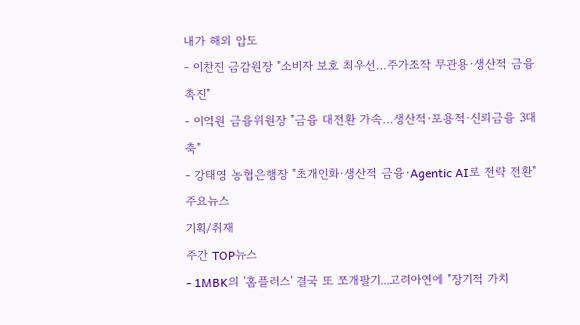내가 해외 압도
- 이찬진 금감원장 "소비자 보호 최우선…주가조작 무관용·생산적 금융 촉진"
- 이억원 금융위원장 "금융 대전환 가속…생산적·포용적·신뢰금융 3대 축"
- 강태영 농협은행장 "초개인화·생산적 금융·Agentic AI로 전략 전환"
주요뉴스
기획/취재
주간 TOP뉴스
- 1MBK의 '홈플러스' 결국 또 쪼개팔기...고려아연에 "장기적 가치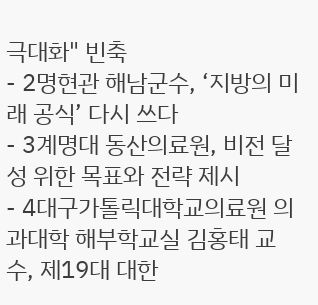극대화" 빈축
- 2명현관 해남군수, ‘지방의 미래 공식’ 다시 쓰다
- 3계명대 동산의료원, 비전 달성 위한 목표와 전략 제시
- 4대구가톨릭대학교의료원 의과대학 해부학교실 김홍태 교수, 제19대 대한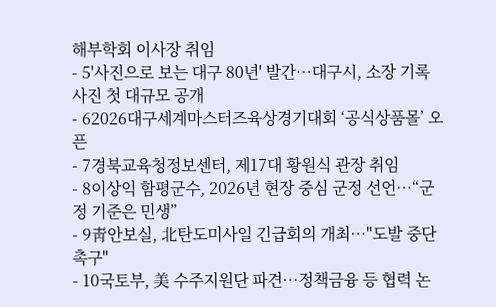해부학회 이사장 취임
- 5'사진으로 보는 대구 80년' 발간…대구시, 소장 기록사진 첫 대규모 공개
- 62026대구세계마스터즈육상경기대회 ‘공식상품몰’ 오픈
- 7경북교육청정보센터, 제17대 황원식 관장 취임
- 8이상익 함평군수, 2026년 현장 중심 군정 선언…“군정 기준은 민생”
- 9靑안보실, 北탄도미사일 긴급회의 개최…"도발 중단 촉구"
- 10국토부, 美 수주지원단 파견…정책금융 등 협력 논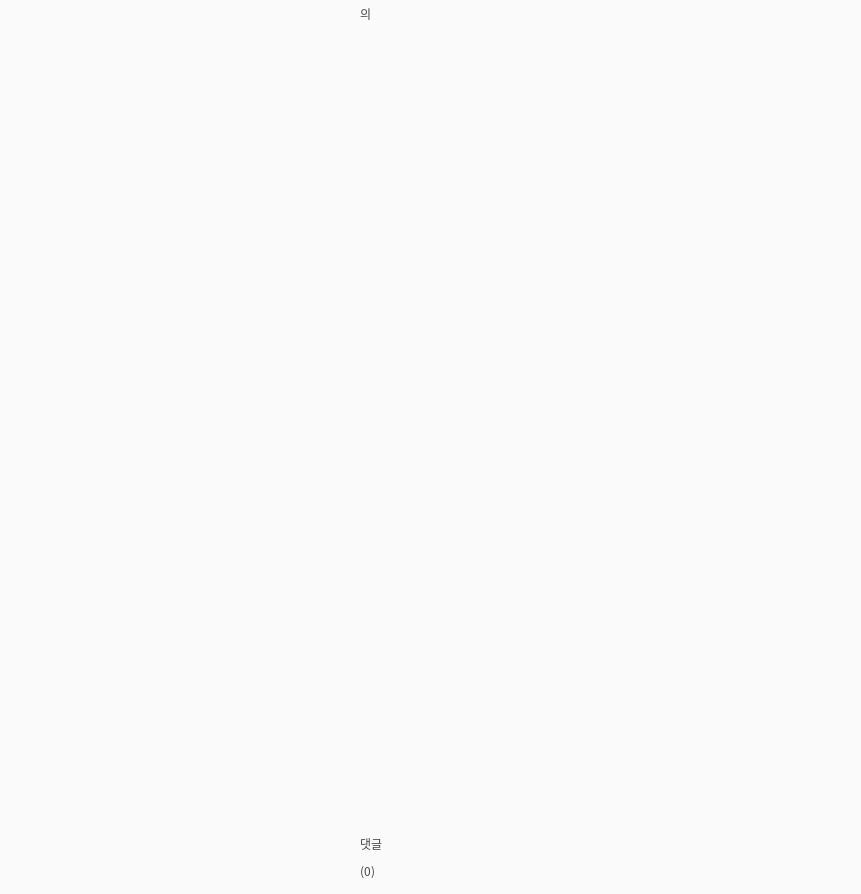의






























댓글
(0)